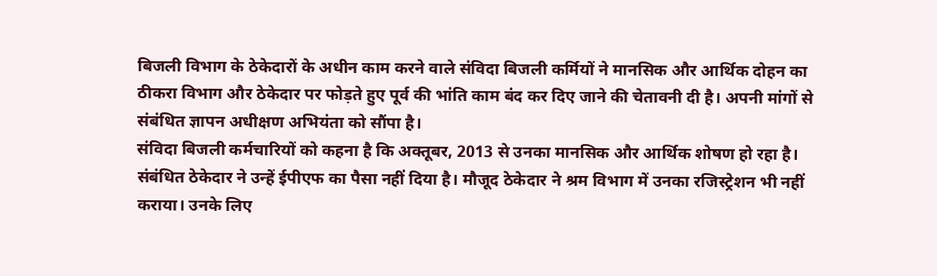बिजली विभाग के ठेकेदारों के अधीन काम करने वाले संविदा बिजली कर्मियों ने मानसिक और आर्थिक दोहन का ठीकरा विभाग और ठेकेदार पर फोड़ते हुए पूर्व की भांति काम बंद कर दिए जाने की चेतावनी दी है। अपनी मांगों से संबंधित ज्ञापन अधीक्षण अभियंता को सौंपा है।
संविदा बिजली कर्मचारियों को कहना है कि अक्तूबर, 2013 से उनका मानसिक और आर्थिक शोषण हो रहा है। संबंधित ठेकेदार ने उन्हें ईपीएफ का पैसा नहीं दिया है। मौजूद ठेकेदार ने श्रम विभाग में उनका रजिस्ट्रेशन भी नहीं कराया। उनके लिए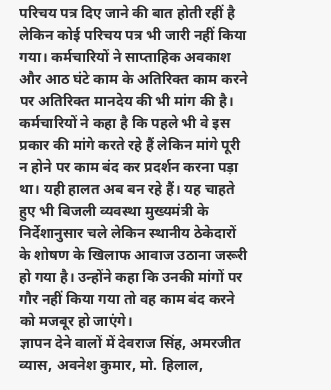परिचय पत्र दिए जाने की बात होती रहीं है लेकिन कोई परिचय पत्र भी जारी नहीं किया गया। कर्मचारियों ने साप्ताहिक अवकाश और आठ घंटे काम के अतिरिक्त काम करने पर अतिरिक्त मानदेय की भी मांग की है। कर्मचारियों ने कहा है कि पहले भी वे इस प्रकार की मांगे करते रहे हैं लेकिन मांगे पूरी न होने पर काम बंद कर प्रदर्शन करना पड़ा था। यही हालत अब बन रहे हैं। यह चाहते हुए भी बिजली व्यवस्था मुख्यमंत्री के निर्देशानुसार चले लेकिन स्थानीय ठेकेदारों के शोषण के खिलाफ आवाज उठाना जरूरी हो गया है। उन्होंने कहा कि उनकी मांगों पर गौर नहीं किया गया तो वह काम बंद करने को मजबूर हो जाएंगे।
ज्ञापन देने वालों में देवराज सिंह, अमरजीत व्यास, अवनेश कुमार, मो. हिलाल,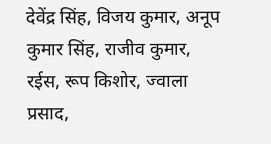देवेंद्र सिंह, विजय कुमार, अनूप कुमार सिंह, राजीव कुमार, रईस, रूप किशोर, ज्वाला प्रसाद,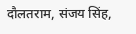दौलतराम, संजय सिंह,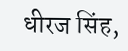धीरज सिंह,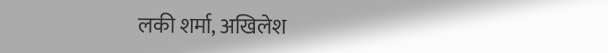लकी शर्मा, अखिलेश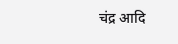चंद्र आदि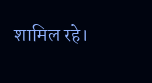शामिल रहे।